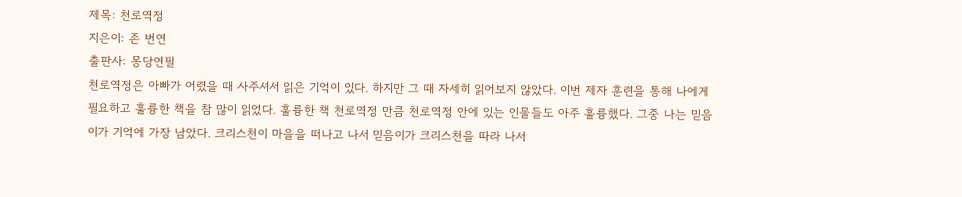제목: 천로역정
지은이: 존 번연
출판사: 몽당연필
천로역정은 아빠가 어렸을 때 사주셔서 읽은 기억이 있다. 하지만 그 때 자세히 읽어보지 않았다. 이번 제자 훈련을 통해 나에게 필요하고 훌륭한 책을 참 많이 읽었다. 훌륭한 책 천로역정 만큼 천로역정 안에 있는 인물들도 아주 훌륭했다. 그중 나는 믿음이가 기억에 가장 남았다. 크리스천이 마을을 떠나고 나서 믿음이가 크리스천을 따라 나서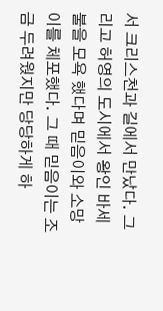서 크리스천과 길에서 만났다. 그리고 허영의 도시에서 왕인 바세불을 모욕 했다며 믿음이와 소망이를 체포했다. 그 때 믿음이는 조금 두려웠지만 당당하게 하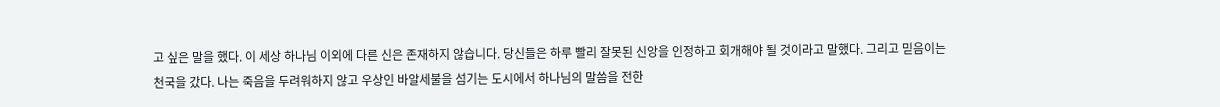고 싶은 말을 했다. 이 세상 하나님 이외에 다른 신은 존재하지 않습니다. 당신들은 하루 빨리 잘못된 신앙을 인정하고 회개해야 될 것이라고 말했다. 그리고 믿음이는 천국을 갔다. 나는 죽음을 두려워하지 않고 우상인 바알세불을 섬기는 도시에서 하나님의 말씀을 전한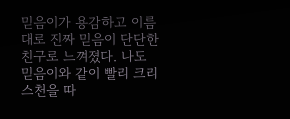믿음이가 용감하고 이름대로 진짜 믿음이 단단한 친구로 느껴졌다. 나도 믿음이와 같이 빨리 크리스천을 따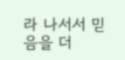라 나서서 믿음을 더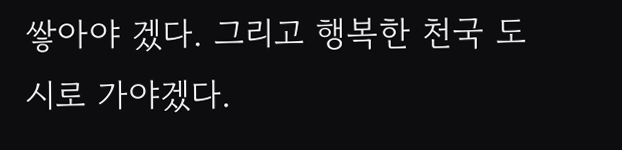쌓아야 겠다. 그리고 행복한 천국 도시로 가야겠다.